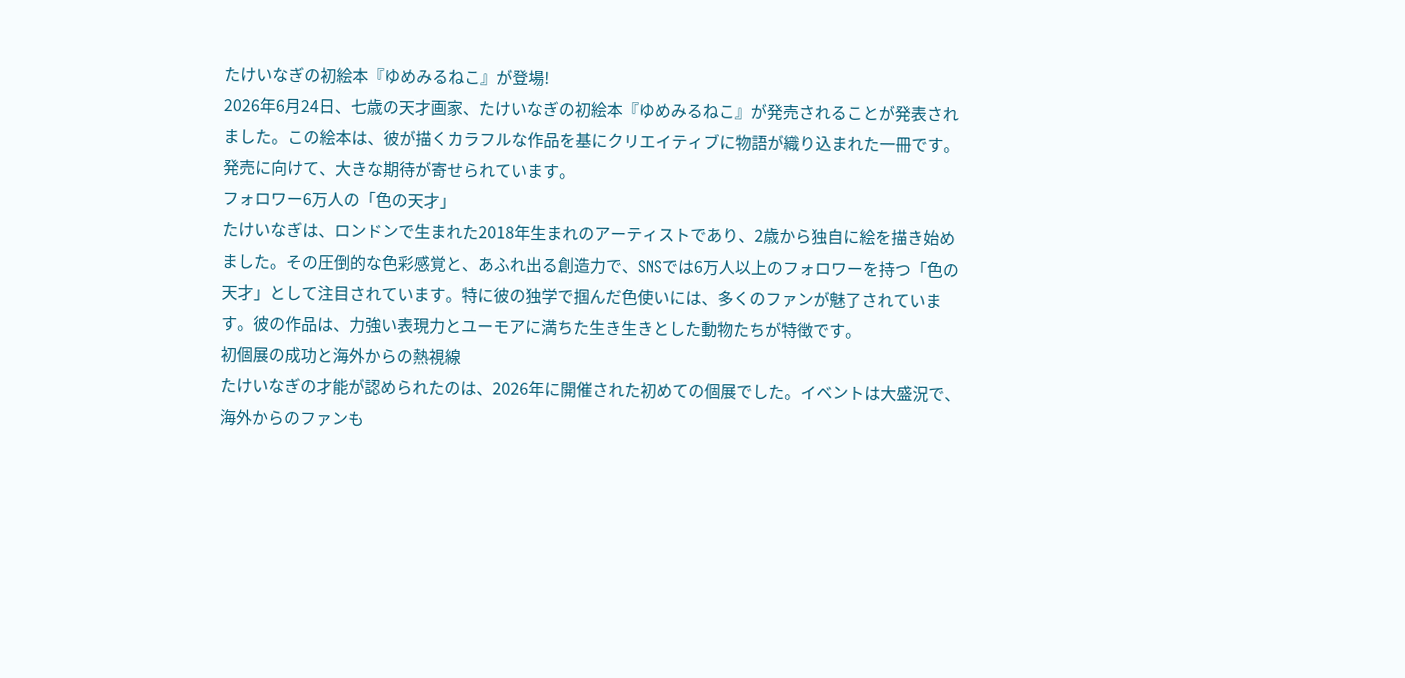たけいなぎの初絵本『ゆめみるねこ』が登場!
2026年6月24日、七歳の天才画家、たけいなぎの初絵本『ゆめみるねこ』が発売されることが発表されました。この絵本は、彼が描くカラフルな作品を基にクリエイティブに物語が織り込まれた一冊です。発売に向けて、大きな期待が寄せられています。
フォロワー6万人の「色の天才」
たけいなぎは、ロンドンで生まれた2018年生まれのアーティストであり、2歳から独自に絵を描き始めました。その圧倒的な色彩感覚と、あふれ出る創造力で、SNSでは6万人以上のフォロワーを持つ「色の天才」として注目されています。特に彼の独学で掴んだ色使いには、多くのファンが魅了されています。彼の作品は、力強い表現力とユーモアに満ちた生き生きとした動物たちが特徴です。
初個展の成功と海外からの熱視線
たけいなぎの才能が認められたのは、2026年に開催された初めての個展でした。イベントは大盛況で、海外からのファンも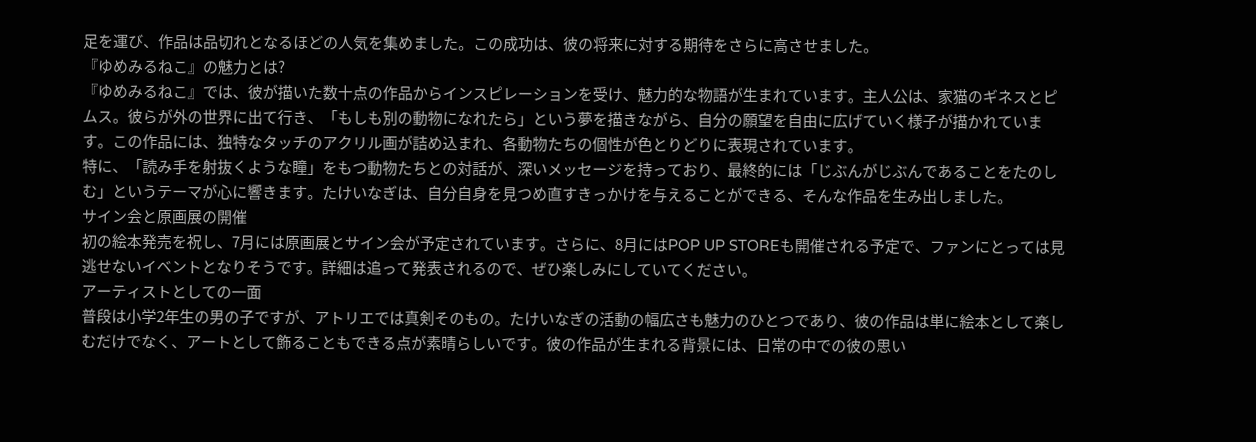足を運び、作品は品切れとなるほどの人気を集めました。この成功は、彼の将来に対する期待をさらに高させました。
『ゆめみるねこ』の魅力とは?
『ゆめみるねこ』では、彼が描いた数十点の作品からインスピレーションを受け、魅力的な物語が生まれています。主人公は、家猫のギネスとピムス。彼らが外の世界に出て行き、「もしも別の動物になれたら」という夢を描きながら、自分の願望を自由に広げていく様子が描かれています。この作品には、独特なタッチのアクリル画が詰め込まれ、各動物たちの個性が色とりどりに表現されています。
特に、「読み手を射抜くような瞳」をもつ動物たちとの対話が、深いメッセージを持っており、最終的には「じぶんがじぶんであることをたのしむ」というテーマが心に響きます。たけいなぎは、自分自身を見つめ直すきっかけを与えることができる、そんな作品を生み出しました。
サイン会と原画展の開催
初の絵本発売を祝し、7月には原画展とサイン会が予定されています。さらに、8月にはPOP UP STOREも開催される予定で、ファンにとっては見逃せないイベントとなりそうです。詳細は追って発表されるので、ぜひ楽しみにしていてください。
アーティストとしての一面
普段は小学2年生の男の子ですが、アトリエでは真剣そのもの。たけいなぎの活動の幅広さも魅力のひとつであり、彼の作品は単に絵本として楽しむだけでなく、アートとして飾ることもできる点が素晴らしいです。彼の作品が生まれる背景には、日常の中での彼の思い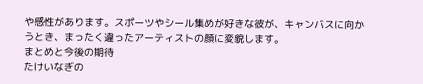や感性があります。スポーツやシール集めが好きな彼が、キャンバスに向かうとき、まったく違ったアーティストの顔に変貌します。
まとめと今後の期待
たけいなぎの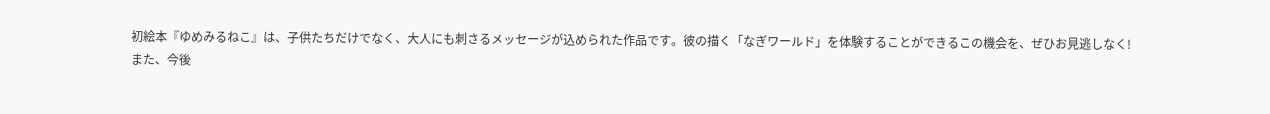初絵本『ゆめみるねこ』は、子供たちだけでなく、大人にも刺さるメッセージが込められた作品です。彼の描く「なぎワールド」を体験することができるこの機会を、ぜひお見逃しなく!
また、今後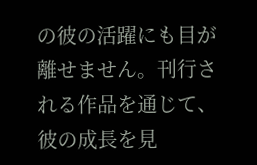の彼の活躍にも目が離せません。刊行される作品を通じて、彼の成長を見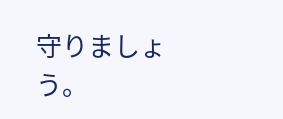守りましょう。